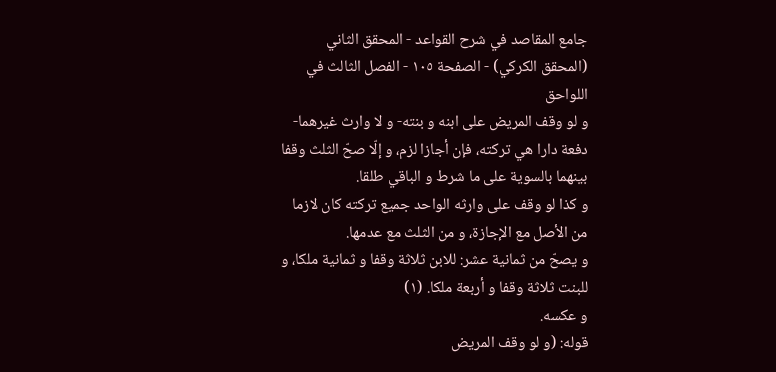جامع المقاصد في شرح القواعد - المحقق الثاني (المحقق الكركي) - الصفحة ١٠٥ - الفصل الثالث في اللواحق
و لو وقف المريض على ابنه و بنته- و لا وارث غيرهما- دفعة دارا هي تركته، فإن أجازا لزم، و إلّا صحّ الثلث وقفا بينهما بالسوية على ما شرط و الباقي طلقا.
و كذا لو وقف على وارثه الواحد جميع تركته كان لازما من الأصل مع الإجازة، و من الثلث مع عدمها.
و يصحّ من ثمانية عشر: للابن ثلاثة وقفا و ثمانية ملكا، و للبنت ثلاثة وقفا و أربعة ملكا. (١)
و عكسه.
قوله: (و لو وقف المريض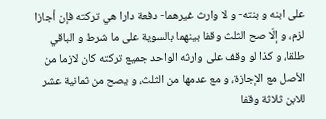على ابنه و بنته- و لا وارث غيرهما- دفعة دارا هي تركته فإن أجازا لزم، و إلّا صح الثلث وقفا بينهما بالسوية على ما شرط و الباقي طلقا، و كذا لو وقف على وارثه الواحد جميع تركته كان لازما من الأصل مع الإجازة، و مع عدمها من الثلث، و يصح من ثمانية عشر للابن ثلاثة وقفا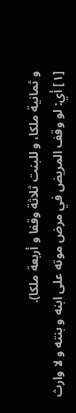و ثمانية ملكا، و للبنت ثلاثة وقفا و أربعة ملكا).
[١] أي: لو وقف المريض في مرض موته على ابنه و بنته و لا وارث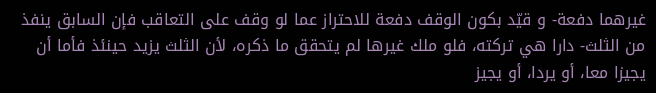غيرهما دفعة- و قيّد بكون الوقف دفعة للاحتراز عما لو وقف على التعاقب فإن السابق ينفذ من الثلث- دارا هي تركته، فلو ملك غيرها لم يتحقق ما ذكره، لأن الثلث يزيد حينئذ فأما أن يجيزا معا، أو يردا، أو يجيز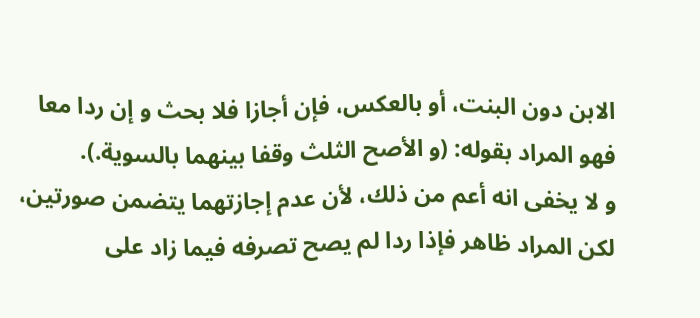الابن دون البنت، أو بالعكس، فإن أجازا فلا بحث و إن ردا معا فهو المراد بقوله: (و الأصح الثلث وقفا بينهما بالسوية.).
و لا يخفى انه أعم من ذلك، لأن عدم إجازتهما يتضمن صورتين، لكن المراد ظاهر فإذا ردا لم يصح تصرفه فيما زاد على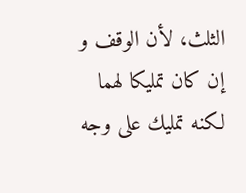الثلث، لأن الوقف و إن كان تمليكا لهما لكنه تمليك على وجه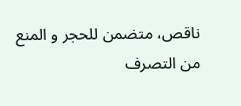ناقص، متضمن للحجر و المنع من التصرف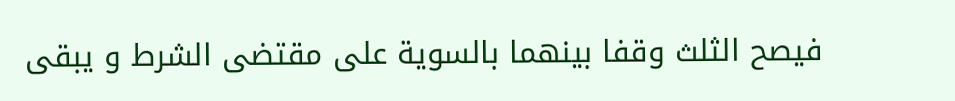فيصح الثلث وقفا بينهما بالسوية على مقتضى الشرط و يبقى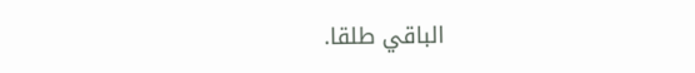الباقي طلقا.